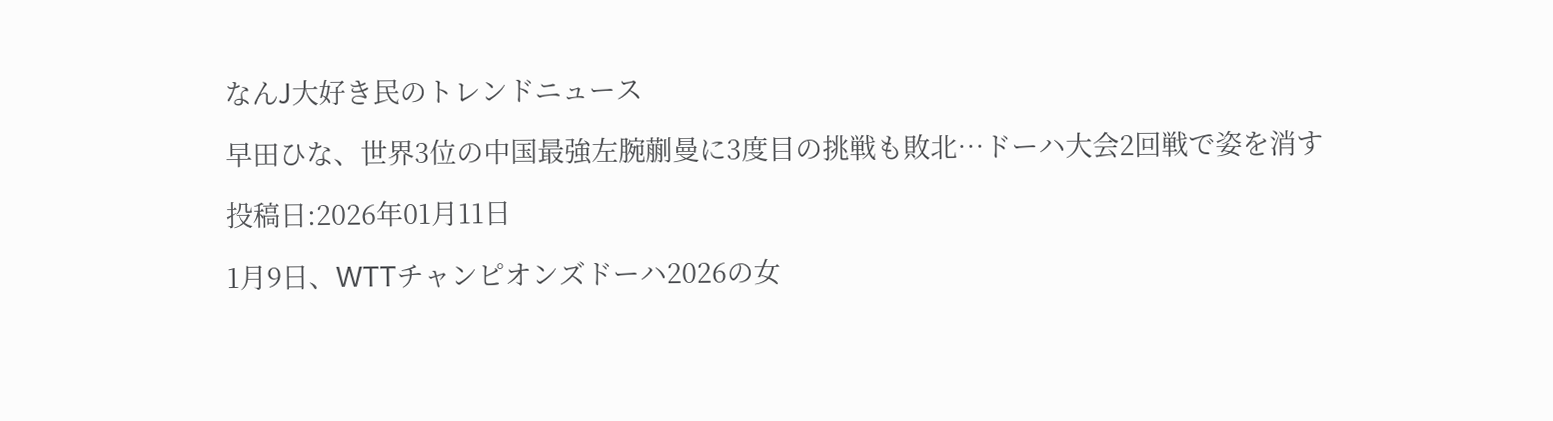なんJ大好き民のトレンドニュース

早田ひな、世界3位の中国最強左腕蒯曼に3度目の挑戦も敗北…ドーハ大会2回戦で姿を消す

投稿日:2026年01月11日

1月9日、WTTチャンピオンズドーハ2026の女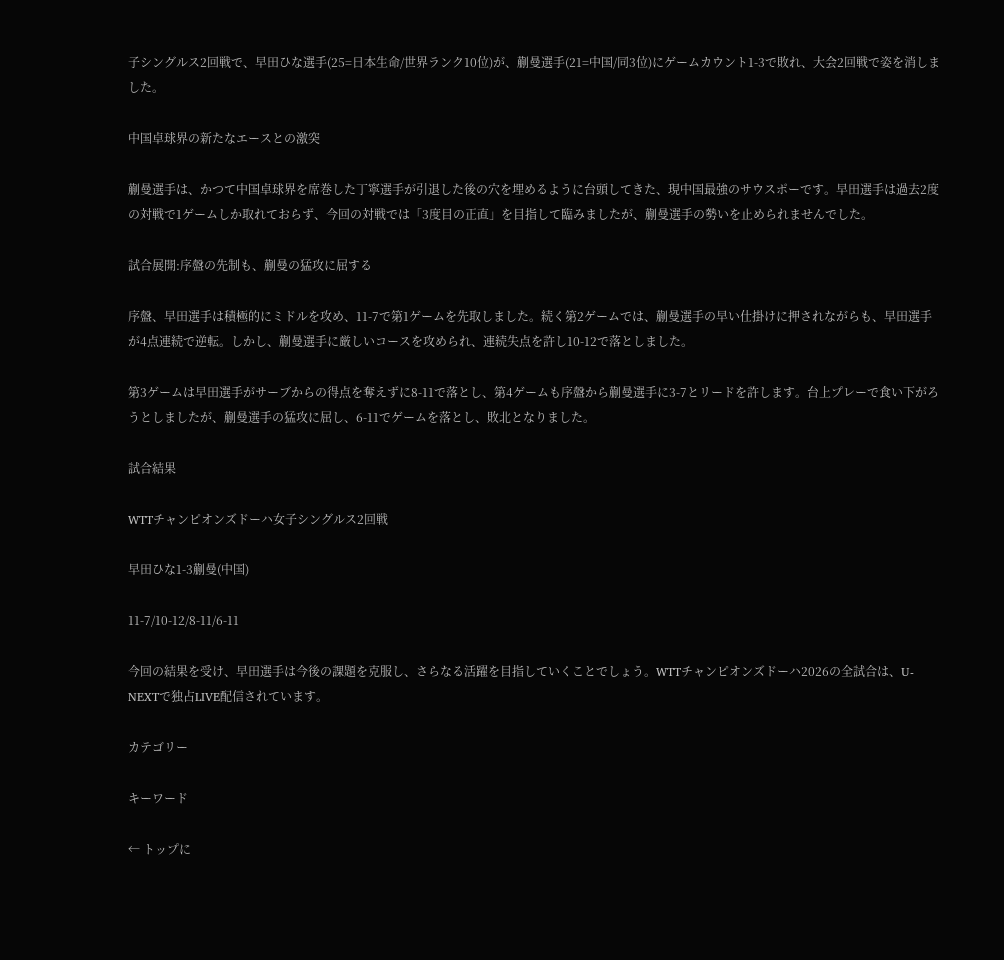子シングルス2回戦で、早田ひな選手(25=日本生命/世界ランク10位)が、蒯曼選手(21=中国/同3位)にゲームカウント1-3で敗れ、大会2回戦で姿を消しました。

中国卓球界の新たなエースとの激突

蒯曼選手は、かつて中国卓球界を席巻した丁寧選手が引退した後の穴を埋めるように台頭してきた、現中国最強のサウスポーです。早田選手は過去2度の対戦で1ゲームしか取れておらず、今回の対戦では「3度目の正直」を目指して臨みましたが、蒯曼選手の勢いを止められませんでした。

試合展開:序盤の先制も、蒯曼の猛攻に屈する

序盤、早田選手は積極的にミドルを攻め、11-7で第1ゲームを先取しました。続く第2ゲームでは、蒯曼選手の早い仕掛けに押されながらも、早田選手が4点連続で逆転。しかし、蒯曼選手に厳しいコースを攻められ、連続失点を許し10-12で落としました。

第3ゲームは早田選手がサーブからの得点を奪えずに8-11で落とし、第4ゲームも序盤から蒯曼選手に3-7とリードを許します。台上プレーで食い下がろうとしましたが、蒯曼選手の猛攻に屈し、6-11でゲームを落とし、敗北となりました。

試合結果

WTTチャンピオンズドーハ女子シングルス2回戦

早田ひな1-3蒯曼(中国)

11-7/10-12/8-11/6-11

今回の結果を受け、早田選手は今後の課題を克服し、さらなる活躍を目指していくことでしょう。WTTチャンピオンズドーハ2026の全試合は、U-NEXTで独占LIVE配信されています。

カテゴリー

キーワード

← トップに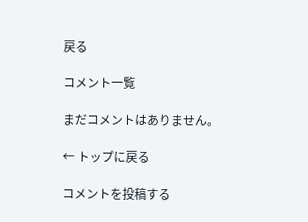戻る

コメント一覧

まだコメントはありません。

← トップに戻る

コメントを投稿する